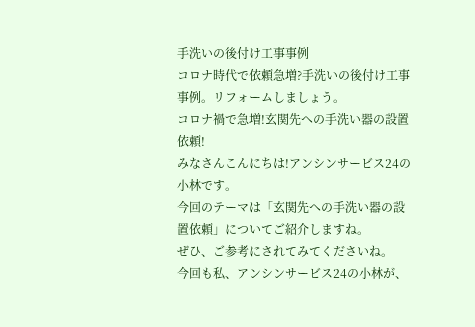手洗いの後付け工事事例
コロナ時代で依頼急増?手洗いの後付け工事事例。リフォームしましょう。
コロナ禍で急増!玄関先への手洗い器の設置依頼!
みなさんこんにちは!アンシンサービス24の小林です。
今回のテーマは「玄関先への手洗い器の設置依頼」についてご紹介しますね。
ぜひ、ご参考にされてみてくださいね。
今回も私、アンシンサービス24の小林が、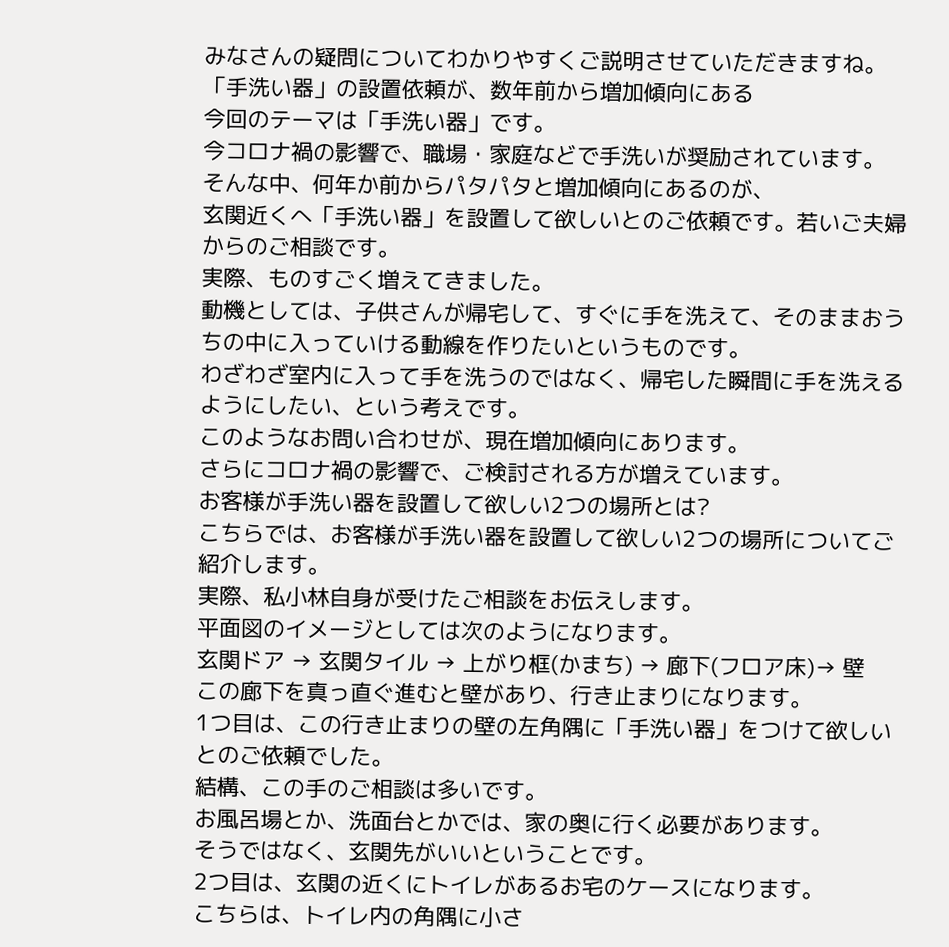みなさんの疑問についてわかりやすくご説明させていただきますね。
「手洗い器」の設置依頼が、数年前から増加傾向にある
今回のテーマは「手洗い器」です。
今コロナ禍の影響で、職場・家庭などで手洗いが奨励されています。
そんな中、何年か前からパタパタと増加傾向にあるのが、
玄関近くへ「手洗い器」を設置して欲しいとのご依頼です。若いご夫婦からのご相談です。
実際、ものすごく増えてきました。
動機としては、子供さんが帰宅して、すぐに手を洗えて、そのままおうちの中に入っていける動線を作りたいというものです。
わざわざ室内に入って手を洗うのではなく、帰宅した瞬間に手を洗えるようにしたい、という考えです。
このようなお問い合わせが、現在増加傾向にあります。
さらにコロナ禍の影響で、ご検討される方が増えています。
お客様が手洗い器を設置して欲しい2つの場所とは?
こちらでは、お客様が手洗い器を設置して欲しい2つの場所についてご紹介します。
実際、私小林自身が受けたご相談をお伝えします。
平面図のイメージとしては次のようになります。
玄関ドア → 玄関タイル → 上がり框(かまち) → 廊下(フロア床)→ 壁
この廊下を真っ直ぐ進むと壁があり、行き止まりになります。
1つ目は、この行き止まりの壁の左角隅に「手洗い器」をつけて欲しいとのご依頼でした。
結構、この手のご相談は多いです。
お風呂場とか、洗面台とかでは、家の奥に行く必要があります。
そうではなく、玄関先がいいということです。
2つ目は、玄関の近くにトイレがあるお宅のケースになります。
こちらは、トイレ内の角隅に小さ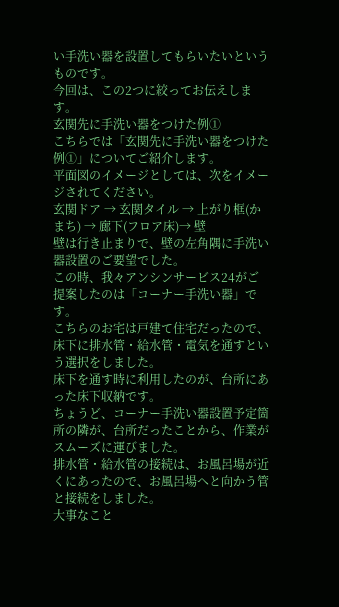い手洗い器を設置してもらいたいというものです。
今回は、この2つに絞ってお伝えします。
玄関先に手洗い器をつけた例①
こちらでは「玄関先に手洗い器をつけた例①」についてご紹介します。
平面図のイメージとしては、次をイメージされてください。
玄関ドア → 玄関タイル → 上がり框(かまち) → 廊下(フロア床)→ 壁
壁は行き止まりで、壁の左角隅に手洗い器設置のご要望でした。
この時、我々アンシンサービス24がご提案したのは「コーナー手洗い器」です。
こちらのお宅は戸建て住宅だったので、床下に排水管・給水管・電気を通すという選択をしました。
床下を通す時に利用したのが、台所にあった床下収納です。
ちょうど、コーナー手洗い器設置予定箇所の隣が、台所だったことから、作業がスムーズに運びました。
排水管・給水管の接続は、お風呂場が近くにあったので、お風呂場へと向かう管と接続をしました。
大事なこと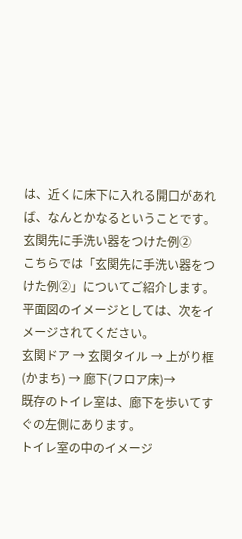は、近くに床下に入れる開口があれば、なんとかなるということです。
玄関先に手洗い器をつけた例➁
こちらでは「玄関先に手洗い器をつけた例➁」についてご紹介します。
平面図のイメージとしては、次をイメージされてください。
玄関ドア → 玄関タイル → 上がり框(かまち) → 廊下(フロア床)→
既存のトイレ室は、廊下を歩いてすぐの左側にあります。
トイレ室の中のイメージ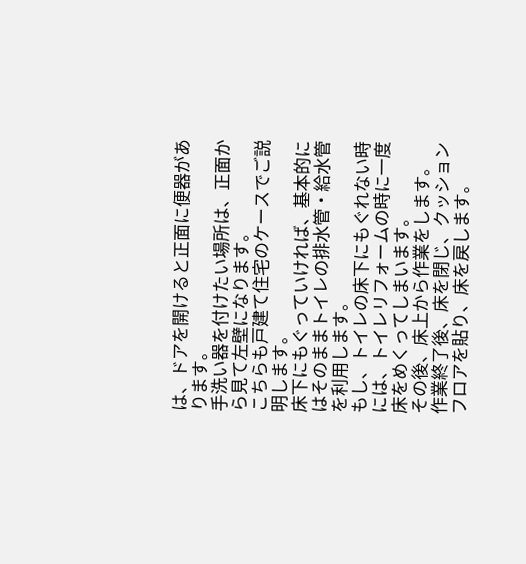は、ドアを開けると正面に便器があります。
手洗い器を付けたい場所は、正面から見て左壁になります。
こちらも戸建て住宅のケースでご説明します。
床下にもぐっていければ、基本的にはそのままトイレの排水管・給水管を利用します。
もし、トイレの床下にもぐれない時には、トイレリフォームの時に一度床をめくってしまいます。
その後、床上から作業をします。
作業終了後、床を閉じ、クッションフロアを貼り、床を戻します。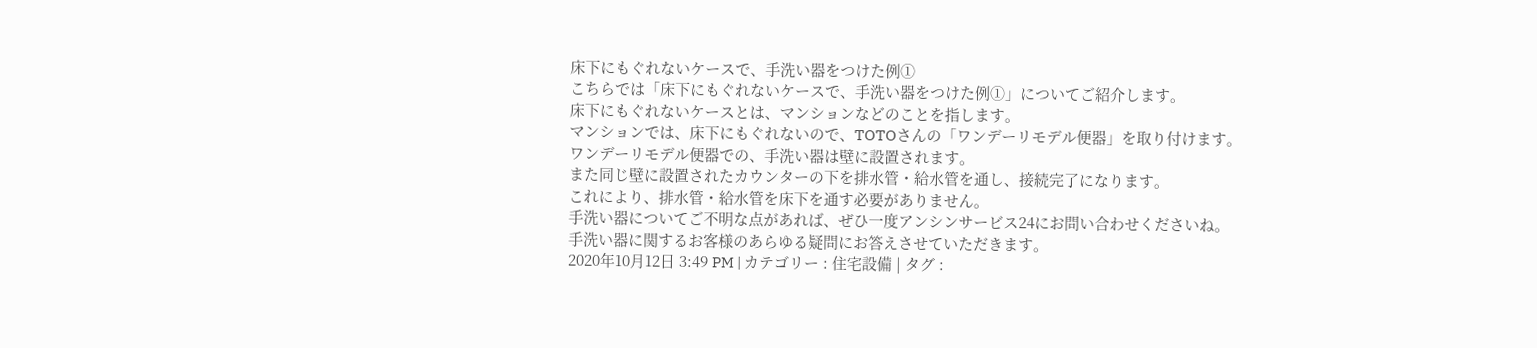床下にもぐれないケースで、手洗い器をつけた例①
こちらでは「床下にもぐれないケースで、手洗い器をつけた例①」についてご紹介します。
床下にもぐれないケースとは、マンションなどのことを指します。
マンションでは、床下にもぐれないので、TOTOさんの「ワンデーリモデル便器」を取り付けます。
ワンデーリモデル便器での、手洗い器は壁に設置されます。
また同じ壁に設置されたカウンターの下を排水管・給水管を通し、接続完了になります。
これにより、排水管・給水管を床下を通す必要がありません。
手洗い器についてご不明な点があれば、ぜひ一度アンシンサービス24にお問い合わせくださいね。
手洗い器に関するお客様のあらゆる疑問にお答えさせていただきます。
2020年10月12日 3:49 PM | カテゴリー : 住宅設備 | タグ :